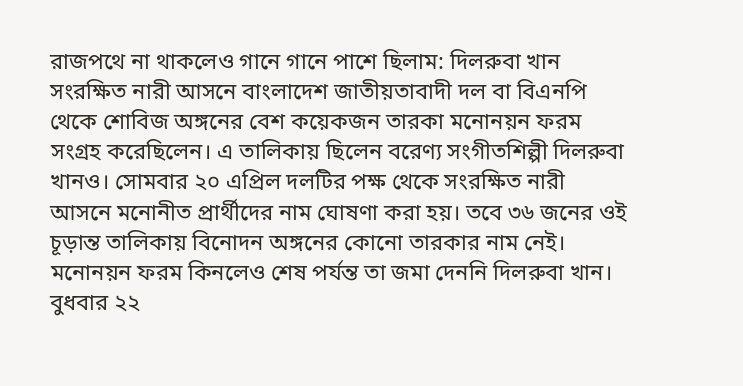রাজপথে না থাকলেও গানে গানে পাশে ছিলাম: দিলরুবা খান
সংরক্ষিত নারী আসনে বাংলাদেশ জাতীয়তাবাদী দল বা বিএনপি থেকে শোবিজ অঙ্গনের বেশ কয়েকজন তারকা মনোনয়ন ফরম সংগ্রহ করেছিলেন। এ তালিকায় ছিলেন বরেণ্য সংগীতশিল্পী দিলরুবা খানও। সোমবার ২০ এপ্রিল দলটির পক্ষ থেকে সংরক্ষিত নারী আসনে মনোনীত প্রার্থীদের নাম ঘোষণা করা হয়। তবে ৩৬ জনের ওই চূড়ান্ত তালিকায় বিনোদন অঙ্গনের কোনো তারকার নাম নেই। মনোনয়ন ফরম কিনলেও শেষ পর্যন্ত তা জমা দেননি দিলরুবা খান। বুধবার ২২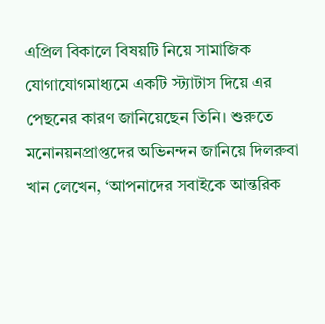এপ্রিল বিকালে বিষয়টি নিয়ে সামাজিক যোগাযোগমাধ্যমে একটি স্ট্যাটাস দিয়ে এর পেছনের কারণ জানিয়েছেন তিনি। শুরুতে মনোনয়নপ্রাপ্তদের অভিনন্দন জানিয়ে দিলরুবা খান লেখেন, ‘আপনাদের সবাইকে আন্তরিক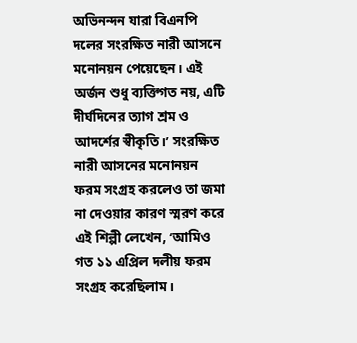অভিনন্দন যারা বিএনপি দলের সংরক্ষিত নারী আসনে মনোনয়ন পেয়েছেন। এই অর্জন শুধু ব্যক্তিগত নয়, এটি দীর্ঘদিনের ত্যাগ শ্রম ও আদর্শের স্বীকৃতি।’ সংরক্ষিত নারী আসনের মনোনয়ন ফরম সংগ্রহ করলেও তা জমা না দেওয়ার কারণ স্মরণ করে এই শিল্পী লেখেন, ‘আমিও গত ১১ এপ্রিল দলীয় ফরম সংগ্রহ করেছিলাম।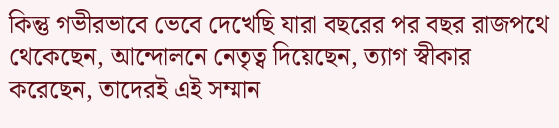কিন্তু গভীরভাবে ভেবে দেখেছি যারা বছরের পর বছর রাজপথে থেকেছেন, আন্দোলনে নেতৃত্ব দিয়েছেন, ত্যাগ স্বীকার করেছেন, তাদেরই এই সম্মান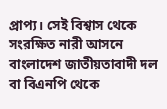প্রাপ্য। সেই বিশ্বাস থেকে
সংরক্ষিত নারী আসনে বাংলাদেশ জাতীয়তাবাদী দল বা বিএনপি থেকে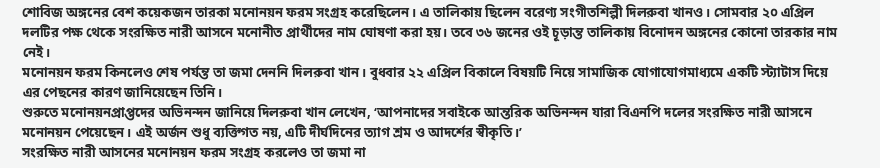শোবিজ অঙ্গনের বেশ কয়েকজন তারকা মনোনয়ন ফরম সংগ্রহ করেছিলেন। এ তালিকায় ছিলেন বরেণ্য সংগীতশিল্পী দিলরুবা খানও। সোমবার ২০ এপ্রিল দলটির পক্ষ থেকে সংরক্ষিত নারী আসনে মনোনীত প্রার্থীদের নাম ঘোষণা করা হয়। তবে ৩৬ জনের ওই চূড়ান্ত তালিকায় বিনোদন অঙ্গনের কোনো তারকার নাম নেই।
মনোনয়ন ফরম কিনলেও শেষ পর্যন্ত তা জমা দেননি দিলরুবা খান। বুধবার ২২ এপ্রিল বিকালে বিষয়টি নিয়ে সামাজিক যোগাযোগমাধ্যমে একটি স্ট্যাটাস দিয়ে এর পেছনের কারণ জানিয়েছেন তিনি।
শুরুতে মনোনয়নপ্রাপ্তদের অভিনন্দন জানিয়ে দিলরুবা খান লেখেন, ‘আপনাদের সবাইকে আন্তরিক অভিনন্দন যারা বিএনপি দলের সংরক্ষিত নারী আসনে মনোনয়ন পেয়েছেন। এই অর্জন শুধু ব্যক্তিগত নয়, এটি দীর্ঘদিনের ত্যাগ শ্রম ও আদর্শের স্বীকৃতি।’
সংরক্ষিত নারী আসনের মনোনয়ন ফরম সংগ্রহ করলেও তা জমা না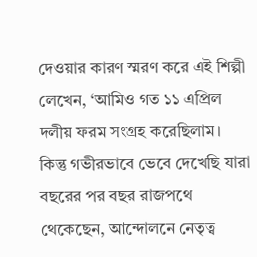দেওয়ার কারণ স্মরণ করে এই শিল্পী লেখেন, ‘আমিও গত ১১ এপ্রিল দলীয় ফরম সংগ্রহ করেছিলাম। কিন্তু গভীরভাবে ভেবে দেখেছি যারা বছরের পর বছর রাজপথে থেকেছেন, আন্দোলনে নেতৃত্ব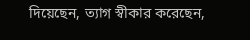দিয়েছেন, ত্যাগ স্বীকার করেছেন,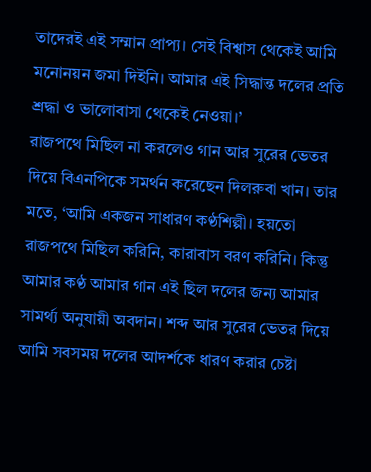তাদেরই এই সম্মান প্রাপ্য। সেই বিশ্বাস থেকেই আমি মনোনয়ন জমা দিইনি। আমার এই সিদ্ধান্ত দলের প্রতি শ্রদ্ধা ও ভালোবাসা থেকেই নেওয়া।’
রাজপথে মিছিল না করলেও গান আর সুরের ভেতর দিয়ে বিএনপিকে সমর্থন করেছেন দিলরুবা খান। তার মতে, ‘আমি একজন সাধারণ কণ্ঠশিল্পী। হয়তো রাজপথে মিছিল করিনি, কারাবাস বরণ করিনি। কিন্তু আমার কণ্ঠ আমার গান এই ছিল দলের জন্য আমার সামর্থ্য অনুযায়ী অবদান। শব্দ আর সুরের ভেতর দিয়ে আমি সবসময় দলের আদর্শকে ধারণ করার চেষ্টা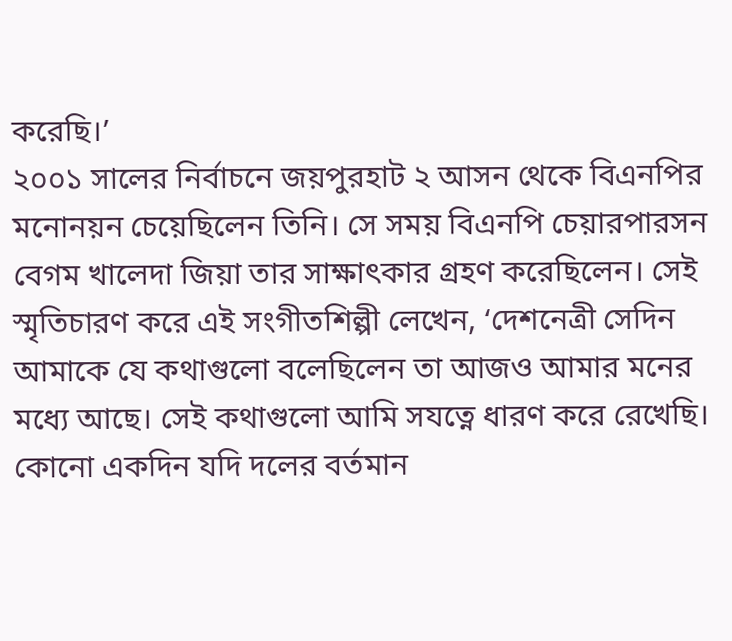করেছি।’
২০০১ সালের নির্বাচনে জয়পুরহাট ২ আসন থেকে বিএনপির মনোনয়ন চেয়েছিলেন তিনি। সে সময় বিএনপি চেয়ারপারসন বেগম খালেদা জিয়া তার সাক্ষাৎকার গ্রহণ করেছিলেন। সেই স্মৃতিচারণ করে এই সংগীতশিল্পী লেখেন, ‘দেশনেত্রী সেদিন আমাকে যে কথাগুলো বলেছিলেন তা আজও আমার মনের মধ্যে আছে। সেই কথাগুলো আমি সযত্নে ধারণ করে রেখেছি। কোনো একদিন যদি দলের বর্তমান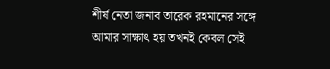শীর্ষ নেতা জনাব তারেক রহমানের সঙ্গে আমার সাক্ষাৎ হয় তখনই কেবল সেই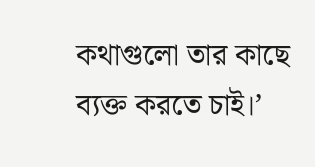কথাগুলো তার কাছে ব্যক্ত করতে চাই।’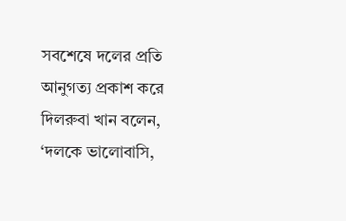সবশেষে দলের প্রতি আনুগত্য প্রকাশ করে দিলরুবা খান বলেন, ‘দলকে ভালোবাসি,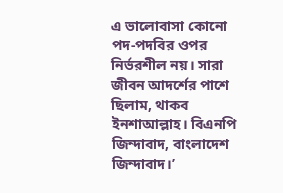এ ভালোবাসা কোনো পদ-পদবির ওপর নির্ভরশীল নয়। সারা জীবন আদর্শের পাশে ছিলাম, থাকব ইনশাআল্লাহ। বিএনপি জিন্দাবাদ, বাংলাদেশ জিন্দাবাদ।’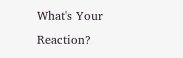What's Your Reaction?